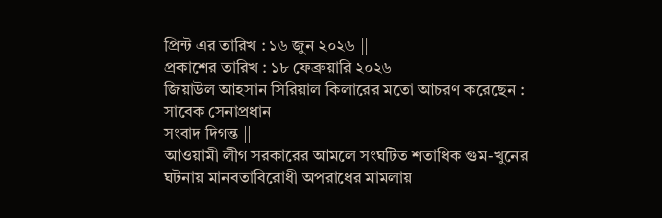প্রিন্ট এর তারিখ : ১৬ জুন ২০২৬ ||
প্রকাশের তারিখ : ১৮ ফেব্রুয়ারি ২০২৬
জিয়াউল আহসান সিরিয়াল কিলারের মতো আচরণ করেছেন : সাবেক সেনাপ্রধান
সংবাদ দিগন্ত ||
আওয়ামী লীগ সরকারের আমলে সংঘটিত শতাধিক গুম-খুনের ঘটনায় মানবতাবিরোধী অপরাধের মামলায়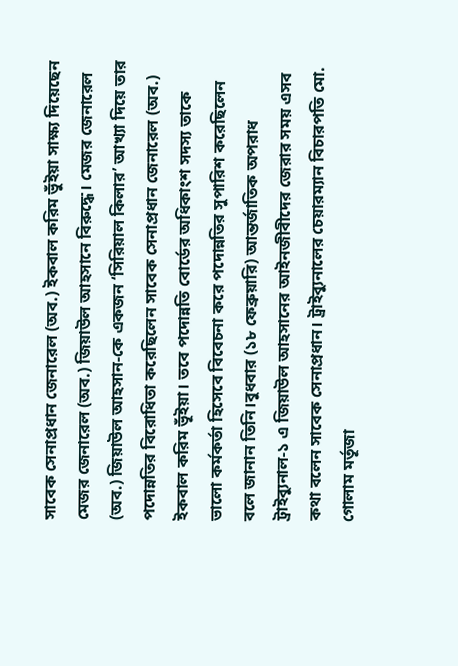সাবেক সেনাপ্রধান জেনারেল (অব.) ইকবাল করিম ভুঁইয়া সাক্ষ্য দিয়েছেন মেজর জেনারেল (অব.) জিয়াউল আহসানে বিরুদ্ধে। মেজর জেনারেল (অব.) জিয়াউল আহসান-কে একজন ‘সিরিয়াল কিলার’ আখ্যা দিয়ে তার পদোন্নতির বিরোধিতা করেছিলেন সাবেক সেনাপ্রধান জেনারেল (অব.) ইকবাল করিম ভূঁইয়া। তবে পদোন্নতি বোর্ডের অধিকাংশ সদস্য তাকে ভালো কর্মকর্তা হিসেবে বিবেচনা করে পদোন্নতির সুপারিশ করেছিলেন বলে জানান তিনি।বুধবার (১৮ ফেব্রুয়ারি) আন্তর্জাতিক অপরাধ ট্রাইব্যুনাল-১ এ জিয়াউল আহসানের আইনজীবীদের জেরার সময় এসব কথা বলেন সাবেক সেনাপ্রধান। ট্রাইব্যুনালের চেয়ারম্যান বিচারপতি মো. গোলাম মর্তূজা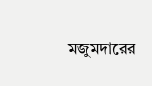মজুমদারের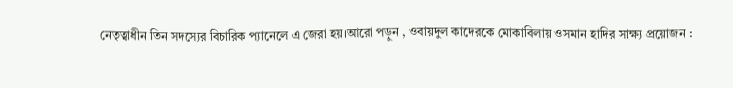নেতৃত্বাধীন তিন সদস্যের বিচারিক প্যানেলে এ জেরা হয়।আরো পড়ুন , ওবায়দুল কাদেরকে মোকাবিলায় ওসমান হাদির সাক্ষ্য প্রয়োজন :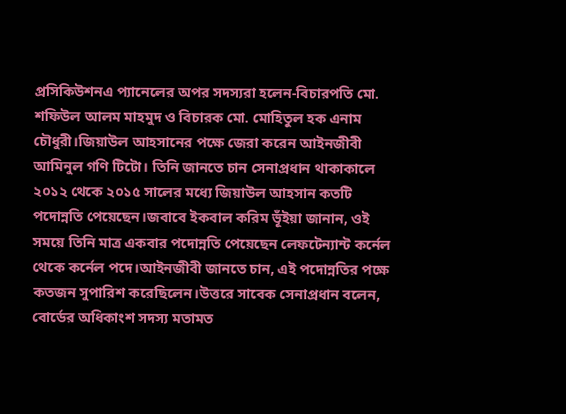প্রসিকিউশনএ প্যানেলের অপর সদস্যরা হলেন-বিচারপতি মো. শফিউল আলম মাহমুদ ও বিচারক মো. মোহিতুল হক এনাম চৌধুরী।জিয়াউল আহসানের পক্ষে জেরা করেন আইনজীবী আমিনুল গণি টিটো। তিনি জানতে চান সেনাপ্রধান থাকাকালে ২০১২ থেকে ২০১৫ সালের মধ্যে জিয়াউল আহসান কতটি পদোন্নতি পেয়েছেন।জবাবে ইকবাল করিম ভূঁইয়া জানান, ওই সময়ে তিনি মাত্র একবার পদোন্নতি পেয়েছেন লেফটেন্যান্ট কর্নেল থেকে কর্নেল পদে।আইনজীবী জানতে চান, এই পদোন্নতির পক্ষে কতজন সুপারিশ করেছিলেন।উত্তরে সাবেক সেনাপ্রধান বলেন, বোর্ডের অধিকাংশ সদস্য মতামত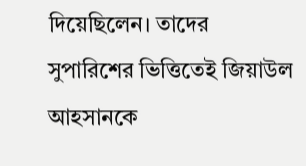দিয়েছিলেন। তাদের সুপারিশের ভিত্তিতেই জিয়াউল আহসানকে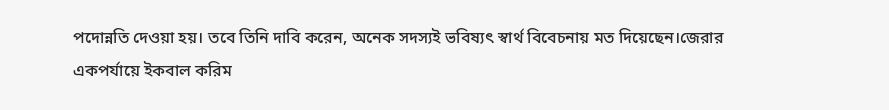পদোন্নতি দেওয়া হয়। তবে তিনি দাবি করেন, অনেক সদস্যই ভবিষ্যৎ স্বার্থ বিবেচনায় মত দিয়েছেন।জেরার একপর্যায়ে ইকবাল করিম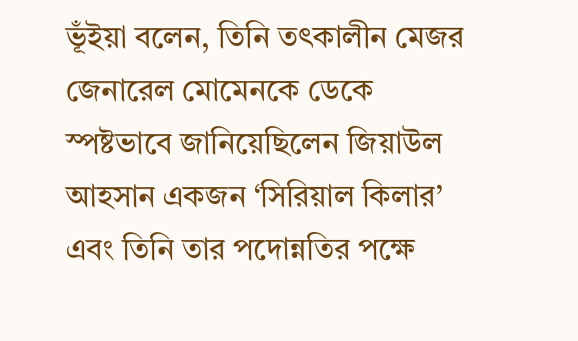ভূঁইয়া বলেন, তিনি তৎকালীন মেজর জেনারেল মোমেনকে ডেকে স্পষ্টভাবে জানিয়েছিলেন জিয়াউল আহসান একজন ‘সিরিয়াল কিলার’ এবং তিনি তার পদোন্নতির পক্ষে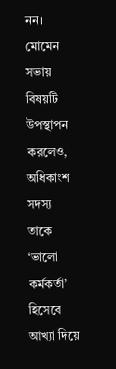নন। মোমেন সভায় বিষয়টি উপস্থাপন করলেও, অধিকাংশ সদস্য তাকে ‘ভালো কর্মকর্তা’ হিসেবে আখ্যা দিয়ে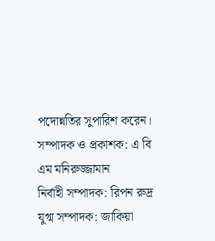পদোন্নতির সুপারিশ করেন।
সম্পাদক ও প্রকাশক: এ বি এম মনিরুজ্জামান
নির্বাহী সম্পাদক: রিপন রুদ্র
যুগ্ম সম্পাদক: জাকিয়া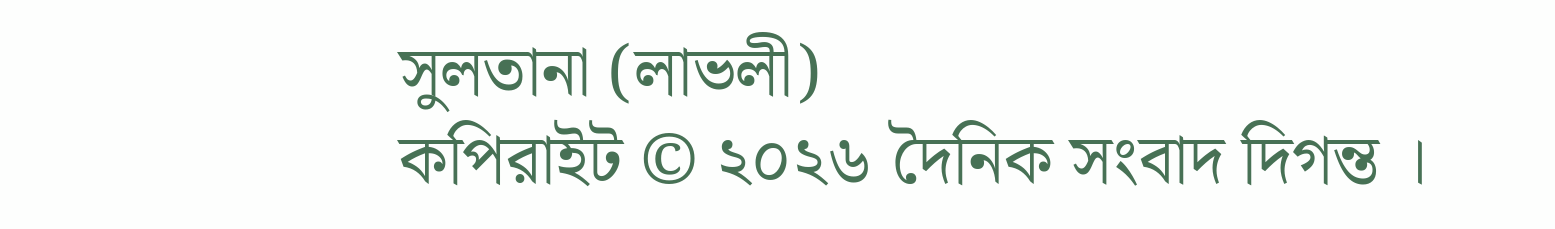সুলতানা (লাভলী)
কপিরাইট © ২০২৬ দৈনিক সংবাদ দিগন্ত ।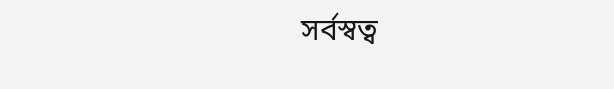সর্বস্বত্ব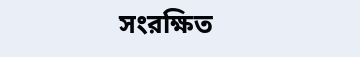সংরক্ষিত